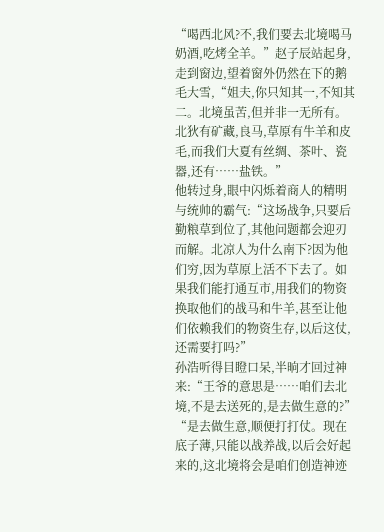“喝西北风?不,我们要去北境喝马奶酒,吃烤全羊。”赵子辰站起身,走到窗边,望着窗外仍然在下的鹅毛大雪,“姐夫,你只知其一,不知其二。北境虽苦,但并非一无所有。北狄有矿藏,良马,草原有牛羊和皮毛,而我们大夏有丝绸、茶叶、瓷器,还有……盐铁。”
他转过身,眼中闪烁着商人的精明与统帅的霸气:“这场战争,只要后勤粮草到位了,其他问题都会迎刃而解。北凉人为什么南下?因为他们穷,因为草原上活不下去了。如果我们能打通互市,用我们的物资换取他们的战马和牛羊,甚至让他们依赖我们的物资生存,以后这仗,还需要打吗?”
孙浩听得目瞪口呆,半晌才回过神来:“王爷的意思是……咱们去北境,不是去送死的,是去做生意的?”
“是去做生意,顺便打打仗。现在底子薄,只能以战养战,以后会好起来的,这北境将会是咱们创造神迹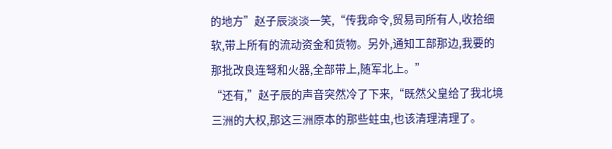的地方”赵子辰淡淡一笑,“传我命令,贸易司所有人,收拾细软,带上所有的流动资金和货物。另外,通知工部那边,我要的那批改良连弩和火器,全部带上,随军北上。”
“还有,”赵子辰的声音突然冷了下来,“既然父皇给了我北境三洲的大权,那这三洲原本的那些蛀虫,也该清理清理了。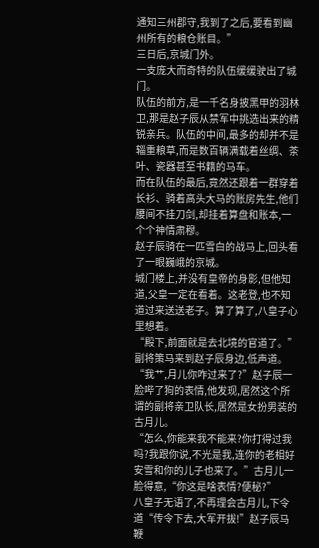通知三州郡守,我到了之后,要看到幽州所有的粮仓账目。”
三日后,京城门外。
一支庞大而奇特的队伍缓缓驶出了城门。
队伍的前方,是一千名身披黑甲的羽林卫,那是赵子辰从禁军中挑选出来的精锐亲兵。队伍的中间,最多的却并不是辎重粮草,而是数百辆满载着丝绸、茶叶、瓷器甚至书籍的马车。
而在队伍的最后,竟然还跟着一群穿着长衫、骑着高头大马的账房先生,他们腰间不挂刀剑,却挂着算盘和账本,一个个神情肃穆。
赵子辰骑在一匹雪白的战马上,回头看了一眼巍峨的京城。
城门楼上,并没有皇帝的身影,但他知道,父皇一定在看着。这老登,也不知道过来送送老子。算了算了,八皇子心里想着。
“殿下,前面就是去北境的官道了。”副将策马来到赵子辰身边,低声道。
“我艹,月儿你咋过来了?”赵子辰一脸哔了狗的表情,他发现,居然这个所谓的副将亲卫队长,居然是女扮男装的古月儿。
“怎么,你能来我不能来?你打得过我吗?我跟你说,不光是我,连你的老相好安雪和你的儿子也来了。”古月儿一脸得意,“你这是啥表情?便秘?”
八皇子无语了,不再理会古月儿,下令道“传令下去,大军开拔!”赵子辰马鞭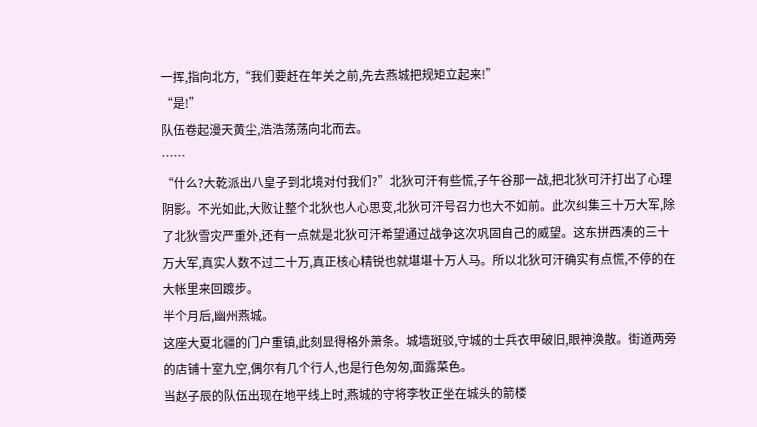一挥,指向北方,“我们要赶在年关之前,先去燕城把规矩立起来!”
“是!”
队伍卷起漫天黄尘,浩浩荡荡向北而去。
……
“什么?大乾派出八皇子到北境对付我们?”北狄可汗有些慌,子午谷那一战,把北狄可汗打出了心理阴影。不光如此,大败让整个北狄也人心思变,北狄可汗号召力也大不如前。此次纠集三十万大军,除了北狄雪灾严重外,还有一点就是北狄可汗希望通过战争这次巩固自己的威望。这东拼西凑的三十万大军,真实人数不过二十万,真正核心精锐也就堪堪十万人马。所以北狄可汗确实有点慌,不停的在大帐里来回踱步。
半个月后,幽州燕城。
这座大夏北疆的门户重镇,此刻显得格外萧条。城墙斑驳,守城的士兵衣甲破旧,眼神涣散。街道两旁的店铺十室九空,偶尔有几个行人,也是行色匆匆,面露菜色。
当赵子辰的队伍出现在地平线上时,燕城的守将李牧正坐在城头的箭楼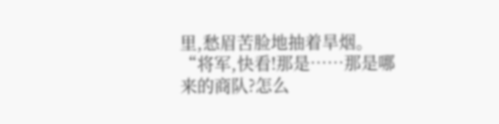里,愁眉苦脸地抽着旱烟。
“将军,快看!那是……那是哪来的商队?怎么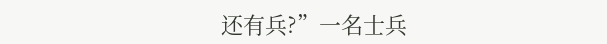还有兵?”一名士兵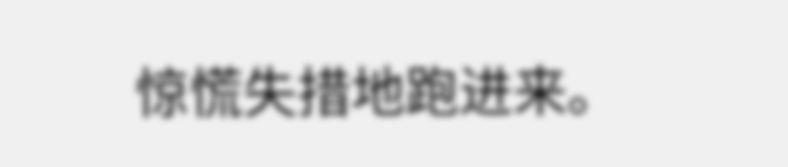惊慌失措地跑进来。